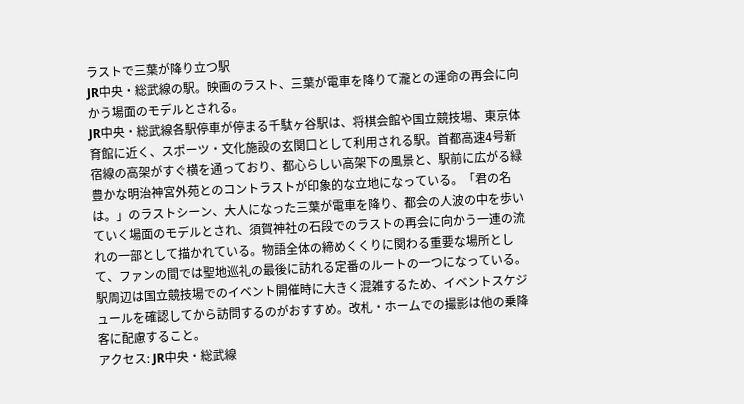ラストで三葉が降り立つ駅
JR中央・総武線の駅。映画のラスト、三葉が電車を降りて瀧との運命の再会に向かう場面のモデルとされる。
JR中央・総武線各駅停車が停まる千駄ヶ谷駅は、将棋会館や国立競技場、東京体育館に近く、スポーツ・文化施設の玄関口として利用される駅。首都高速4号新宿線の高架がすぐ横を通っており、都心らしい高架下の風景と、駅前に広がる緑豊かな明治神宮外苑とのコントラストが印象的な立地になっている。「君の名は。」のラストシーン、大人になった三葉が電車を降り、都会の人波の中を歩いていく場面のモデルとされ、須賀神社の石段でのラストの再会に向かう一連の流れの一部として描かれている。物語全体の締めくくりに関わる重要な場所として、ファンの間では聖地巡礼の最後に訪れる定番のルートの一つになっている。駅周辺は国立競技場でのイベント開催時に大きく混雑するため、イベントスケジュールを確認してから訪問するのがおすすめ。改札・ホームでの撮影は他の乗降客に配慮すること。
アクセス: JR中央・総武線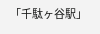「千駄ヶ谷駅」